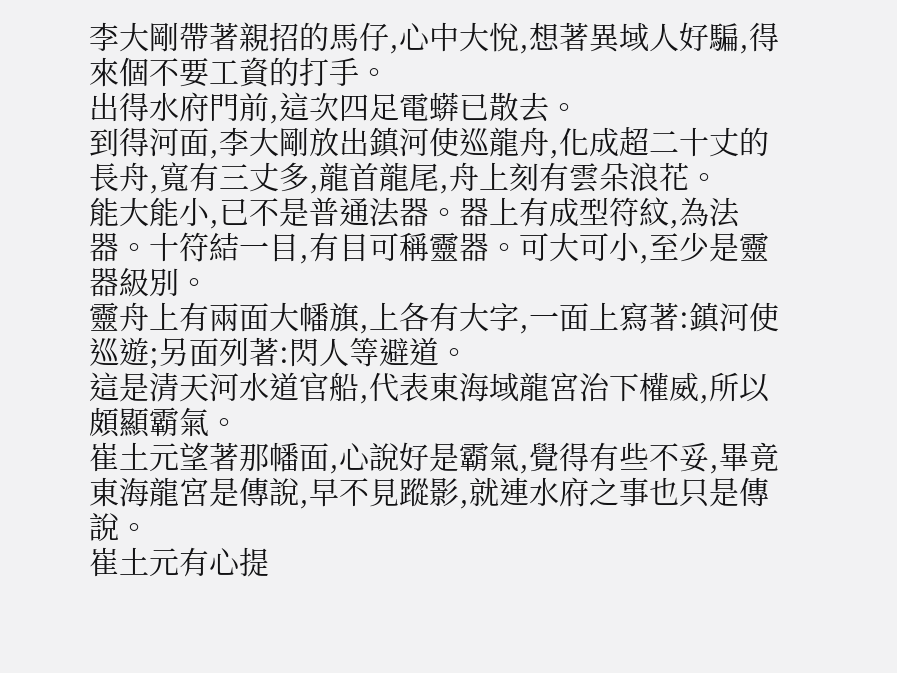李大剛帶著親招的馬仔,心中大悅,想著異域人好騙,得來個不要工資的打手。
出得水府門前,這次四足電蟒已散去。
到得河面,李大剛放出鎮河使巡龍舟,化成超二十丈的長舟,寬有三丈多,龍首龍尾,舟上刻有雲朵浪花。
能大能小,已不是普通法器。器上有成型符紋,為法器。十符結一目,有目可稱靈器。可大可小,至少是靈器級別。
靈舟上有兩面大幡旗,上各有大字,一面上寫著:鎮河使巡遊;另面列著:閃人等避道。
這是清天河水道官船,代表東海域龍宮治下權威,所以頗顯霸氣。
崔土元望著那幡面,心說好是霸氣,覺得有些不妥,畢竟東海龍宮是傳說,早不見蹤影,就連水府之事也只是傳說。
崔土元有心提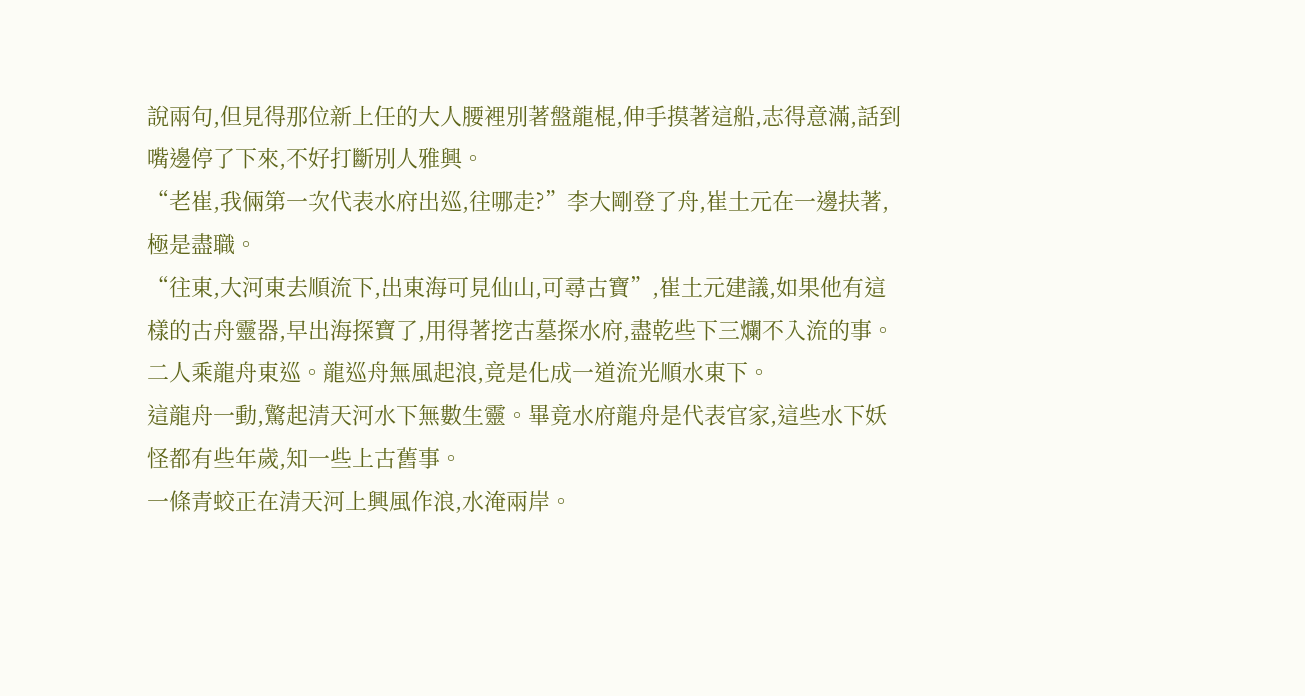說兩句,但見得那位新上任的大人腰裡別著盤龍棍,伸手摸著這船,志得意滿,話到嘴邊停了下來,不好打斷別人雅興。
“老崔,我倆第一次代表水府出巡,往哪走?”李大剛登了舟,崔土元在一邊扶著,極是盡職。
“往東,大河東去順流下,出東海可見仙山,可尋古寶”,崔土元建議,如果他有這樣的古舟靈器,早出海探寶了,用得著挖古墓探水府,盡乾些下三爛不入流的事。
二人乘龍舟東巡。龍巡舟無風起浪,竟是化成一道流光順水東下。
這龍舟一動,驚起清天河水下無數生靈。畢竟水府龍舟是代表官家,這些水下妖怪都有些年歲,知一些上古舊事。
一條青蛟正在清天河上興風作浪,水淹兩岸。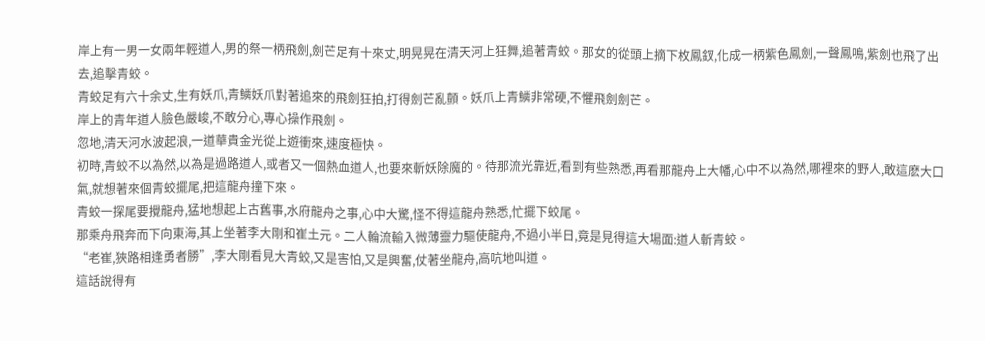岸上有一男一女兩年輕道人,男的祭一柄飛劍,劍芒足有十來丈,明晃晃在清天河上狂舞,追著青蛟。那女的從頭上摘下枚鳳釵,化成一柄紫色鳳劍,一聲鳳鳴,紫劍也飛了出去,追擊青蛟。
青蛟足有六十余丈,生有妖爪,青鱗妖爪對著追來的飛劍狂拍,打得劍芒亂顫。妖爪上青鱗非常硬,不懼飛劍劍芒。
岸上的青年道人臉色嚴峻,不敢分心,專心操作飛劍。
忽地,清天河水波起浪,一道華貴金光從上遊衝來,速度極快。
初時,青蛟不以為然,以為是過路道人,或者又一個熱血道人,也要來斬妖除魔的。待那流光靠近,看到有些熟悉,再看那龍舟上大幡,心中不以為然,哪裡來的野人,敢這麽大口氣,就想著來個青蛟擺尾,把這龍舟撞下來。
青蛟一探尾要攪龍舟,猛地想起上古舊事,水府龍舟之事,心中大驚,怪不得這龍舟熟悉,忙擺下蛟尾。
那乘舟飛奔而下向東海,其上坐著李大剛和崔土元。二人輪流輸入微薄靈力驅使龍舟,不過小半日,竟是見得這大場面:道人斬青蛟。
“老崔,狹路相逢勇者勝”,李大剛看見大青蛟,又是害怕,又是興奮,仗著坐龍舟,高吭地叫道。
這話說得有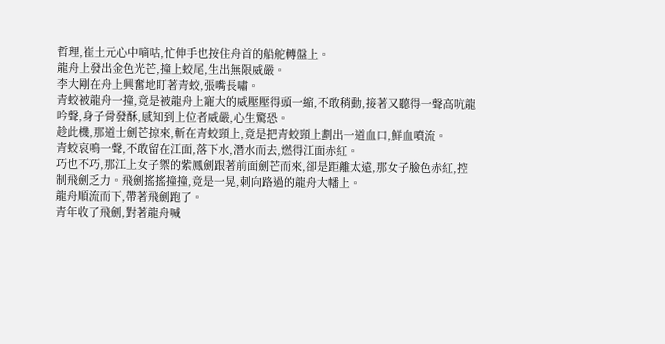哲理,崔土元心中嘀咕,忙伸手也按住舟首的船舵轉盤上。
龍舟上發出金色光芒,撞上蛟尾,生出無限威嚴。
李大剛在舟上興奮地盯著青蛟,張嘴長嘯。
青蛟被龍舟一撞,竟是被龍舟上寵大的威壓壓得頭一縮,不敢稍動,接著又聽得一聲高吭龍吟聲,身子骨發酥,感知到上位者威嚴,心生驚恐。
趁此機,那道士劍芒掠來,斬在青蛟頸上,竟是把青蛟頸上劃出一道血口,鮮血噴流。
青蛟哀鳴一聲,不敢留在江面,落下水,潛水而去,燃得江面赤紅。
巧也不巧,那江上女子禦的紫鳳劍跟著前面劍芒而來,卻是距離太遠,那女子臉色赤紅,控制飛劍乏力。飛劍搖搖撞撞,竟是一晃,刺向路過的龍舟大幡上。
龍舟順流而下,帶著飛劍跑了。
青年收了飛劍,對著龍舟喊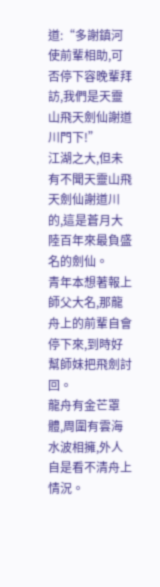道:“多謝鎮河使前輩相助,可否停下容晚輩拜訪,我們是天靈山飛天劍仙謝道川門下!”
江湖之大,但未有不聞天靈山飛天劍仙謝道川的,這是蒼月大陸百年來最負盛名的劍仙。
青年本想著報上師父大名,那龍舟上的前輩自會停下來,到時好幫師妹把飛劍討回。
龍舟有金芒罩體,周圍有雲海水波相擁,外人自是看不清舟上情況。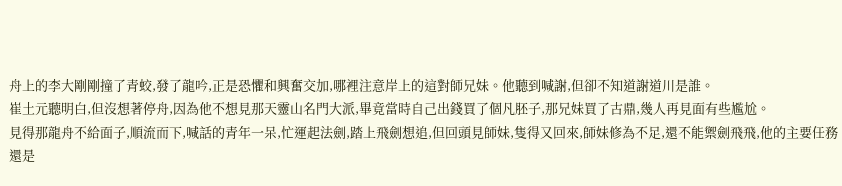舟上的李大剛剛撞了青蛟,發了龍吟,正是恐懼和興奮交加,哪裡注意岸上的這對師兄妹。他聽到喊謝,但卻不知道謝道川是誰。
崔土元聽明白,但沒想著停舟,因為他不想見那天靈山名門大派,畢竟當時自己出錢買了個凡胚子,那兄妹買了古鼎,幾人再見面有些尷尬。
見得那龍舟不給面子,順流而下,喊話的青年一呆,忙運起法劍,踏上飛劍想追,但回頭見師妹,隻得又回來,師妹修為不足,還不能禦劍飛飛,他的主要任務還是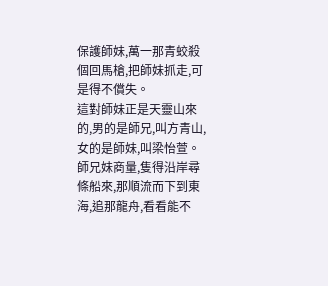保護師妹,萬一那青蛟殺個回馬槍,把師妹抓走,可是得不償失。
這對師妹正是天靈山來的,男的是師兄,叫方青山,女的是師妹,叫梁怡萱。師兄妹商量,隻得沿岸尋條船來,那順流而下到東海,追那龍舟,看看能不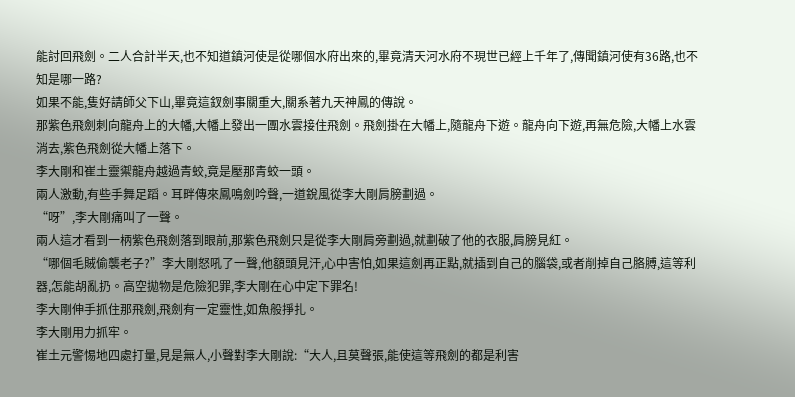能討回飛劍。二人合計半天,也不知道鎮河使是從哪個水府出來的,畢竟清天河水府不現世已經上千年了,傳聞鎮河使有36路,也不知是哪一路?
如果不能,隻好請師父下山,畢竟這釵劍事關重大,關系著九天神鳳的傳說。
那紫色飛劍刺向龍舟上的大幡,大幡上發出一團水雲接住飛劍。飛劍掛在大幡上,隨龍舟下遊。龍舟向下遊,再無危險,大幡上水雲消去,紫色飛劍從大幡上落下。
李大剛和崔土靈禦龍舟越過青蛟,竟是壓那青蛟一頭。
兩人激動,有些手舞足蹈。耳畔傳來鳳鳴劍吟聲,一道銳風從李大剛肩膀劃過。
“呀”,李大剛痛叫了一聲。
兩人這才看到一柄紫色飛劍落到眼前,那紫色飛劍只是從李大剛肩旁劃過,就劃破了他的衣服,肩膀見紅。
“哪個毛賊偷襲老子?”李大剛怒吼了一聲,他額頭見汗,心中害怕,如果這劍再正點,就插到自己的腦袋,或者削掉自己胳膊,這等利器,怎能胡亂扔。高空拋物是危險犯罪,李大剛在心中定下罪名!
李大剛伸手抓住那飛劍,飛劍有一定靈性,如魚般掙扎。
李大剛用力抓牢。
崔土元警惕地四處打量,見是無人,小聲對李大剛說:“大人,且莫聲張,能使這等飛劍的都是利害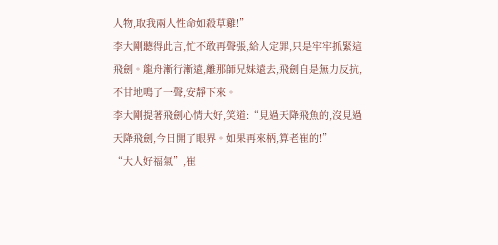人物,取我兩人性命如殺草雞!”
李大剛聽得此言,忙不敢再聲張,給人定罪,只是牢牢抓緊這飛劍。龍舟漸行漸遠,離那師兄妹遠去,飛劍自是無力反抗,不甘地鳴了一聲,安靜下來。
李大剛提著飛劍心情大好,笑道:“見過天降飛魚的,沒見過天降飛劍,今日開了眼界。如果再來柄,算老崔的!”
“大人好福氣”,崔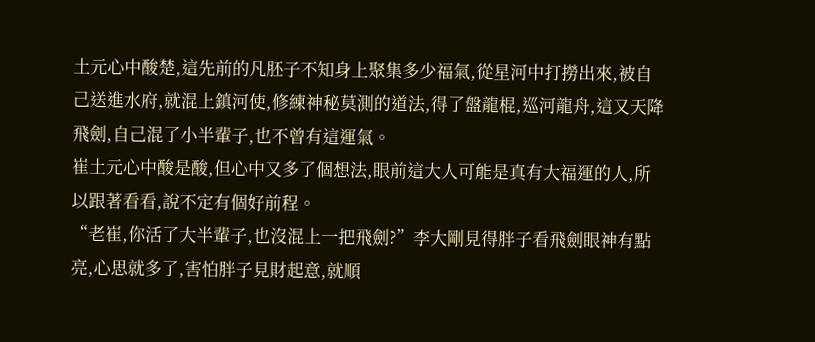土元心中酸楚,這先前的凡胚子不知身上聚集多少福氣,從星河中打撈出來,被自己送進水府,就混上鎮河使,修練神秘莫測的道法,得了盤龍棍,巡河龍舟,這又天降飛劍,自己混了小半輩子,也不曾有這運氣。
崔土元心中酸是酸,但心中又多了個想法,眼前這大人可能是真有大福運的人,所以跟著看看,說不定有個好前程。
“老崔,你活了大半輩子,也沒混上一把飛劍?”李大剛見得胖子看飛劍眼神有點亮,心思就多了,害怕胖子見財起意,就順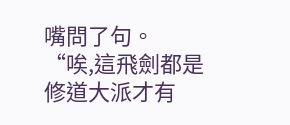嘴問了句。
“唉,這飛劍都是修道大派才有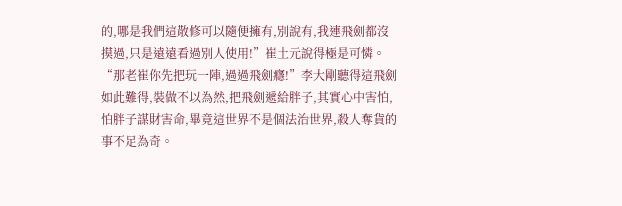的,哪是我們這散修可以隨便擁有,別說有,我連飛劍都沒摸過,只是遠遠看過別人使用!”崔土元說得極是可憐。
“那老崔你先把玩一陣,過過飛劍癮!”李大剛聽得這飛劍如此難得,裝做不以為然,把飛劍遞給胖子,其實心中害怕,怕胖子謀財害命,畢竟這世界不是個法治世界,殺人奪貨的事不足為奇。